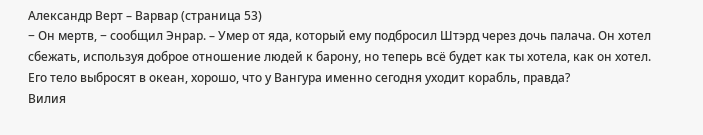Александр Верт – Варвар (страница 53)
− Он мертв, − сообщил Энрар. – Умер от яда, который ему подбросил Штэрд через дочь палача. Он хотел сбежать, используя доброе отношение людей к барону, но теперь всё будет как ты хотела, как он хотел. Его тело выбросят в океан, хорошо, что у Вангура именно сегодня уходит корабль, правда?
Вилия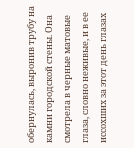обернулась, выронив трубу на камни городской стены. Она смотрела в черные матовые глаза, словно неживые, и в ее иссохших за этот день глазах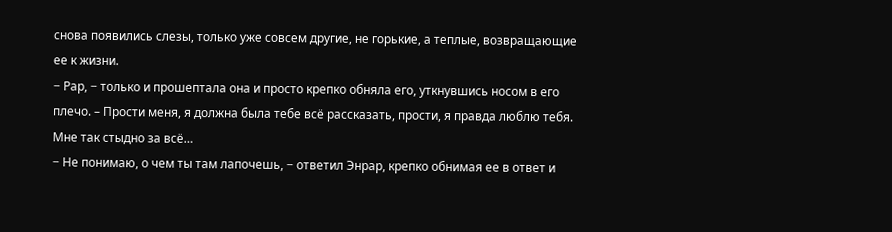снова появились слезы, только уже совсем другие, не горькие, а теплые, возвращающие ее к жизни.
− Рар, − только и прошептала она и просто крепко обняла его, уткнувшись носом в его плечо. – Прости меня, я должна была тебе всё рассказать, прости, я правда люблю тебя. Мне так стыдно за всё…
− Не понимаю, о чем ты там лапочешь, − ответил Энрар, крепко обнимая ее в ответ и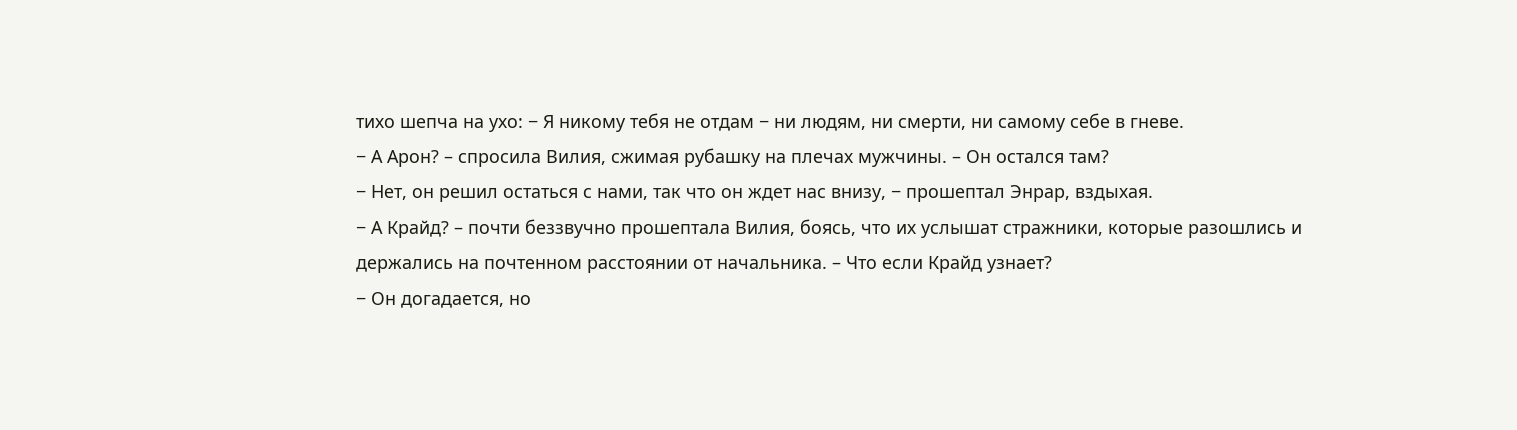тихо шепча на ухо: − Я никому тебя не отдам − ни людям, ни смерти, ни самому себе в гневе.
− А Арон? – спросила Вилия, сжимая рубашку на плечах мужчины. – Он остался там?
− Нет, он решил остаться с нами, так что он ждет нас внизу, − прошептал Энрар, вздыхая.
− А Крайд? – почти беззвучно прошептала Вилия, боясь, что их услышат стражники, которые разошлись и держались на почтенном расстоянии от начальника. – Что если Крайд узнает?
− Он догадается, но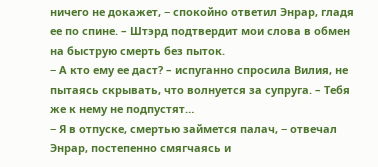ничего не докажет, − спокойно ответил Энрар, гладя ее по спине. – Штэрд подтвердит мои слова в обмен на быструю смерть без пыток.
− А кто ему ее даст? – испуганно спросила Вилия, не пытаясь скрывать, что волнуется за супруга. – Тебя же к нему не подпустят…
− Я в отпуске, смертью займется палач, − отвечал Энрар, постепенно смягчаясь и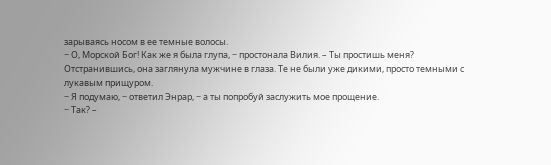зарываясь носом в ее темные волосы.
− О, Морской Бог! Как же я была глупа, − простонала Вилия. – Ты простишь меня?
Отстранившись, она заглянула мужчине в глаза. Те не были уже дикими, просто темными с лукавым прищуром.
− Я подумаю, − ответил Энрар, − а ты попробуй заслужить мое прощение.
− Так? –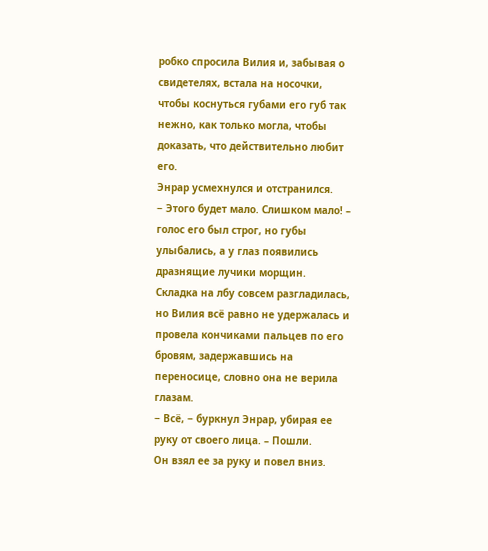робко спросила Вилия и, забывая о свидетелях, встала на носочки, чтобы коснуться губами его губ так нежно, как только могла, чтобы доказать, что действительно любит его.
Энрар усмехнулся и отстранился.
− Этого будет мало. Слишком мало! – голос его был строг, но губы улыбались, а у глаз появились дразнящие лучики морщин.
Складка на лбу совсем разгладилась, но Вилия всё равно не удержалась и провела кончиками пальцев по его бровям, задержавшись на переносице, словно она не верила глазам.
− Всё, − буркнул Энрар, убирая ее руку от своего лица. – Пошли.
Он взял ее за руку и повел вниз.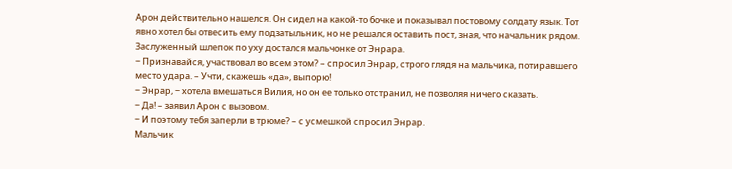Арон действительно нашелся. Он сидел на какой-то бочке и показывал постовому солдату язык. Тот явно хотел бы отвесить ему подзатыльник, но не решался оставить пост, зная, что начальник рядом. Заслуженный шлепок по уху достался мальчонке от Энрара.
− Признавайся, участвовал во всем этом? – спросил Энрар, строго глядя на мальчика, потиравшего место удара. – Учти, скажешь «да», выпорю!
− Энрар, − хотела вмешаться Вилия, но он ее только отстранил, не позволяя ничего сказать.
− Да! – заявил Арон с вызовом.
− И поэтому тебя заперли в трюме? – с усмешкой спросил Энрар.
Мальчик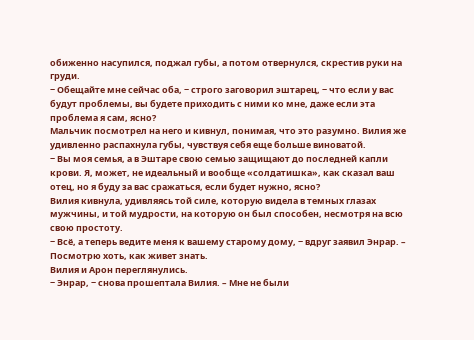обиженно насупился, поджал губы, а потом отвернулся, скрестив руки на груди.
− Обещайте мне сейчас оба, − строго заговорил эштарец, − что если у вас будут проблемы, вы будете приходить с ними ко мне, даже если эта проблема я сам, ясно?
Мальчик посмотрел на него и кивнул, понимая, что это разумно. Вилия же удивленно распахнула губы, чувствуя себя еще больше виноватой.
− Вы моя семья, а в Эштаре свою семью защищают до последней капли крови. Я, может, не идеальный и вообще «солдатишка», как сказал ваш отец, но я буду за вас сражаться, если будет нужно, ясно?
Вилия кивнула, удивляясь той силе, которую видела в темных глазах мужчины, и той мудрости, на которую он был способен, несмотря на всю свою простоту.
− Всё, а теперь ведите меня к вашему старому дому, − вдруг заявил Энрар. – Посмотрю хоть, как живет знать.
Вилия и Арон переглянулись.
− Энрар, − снова прошептала Вилия. – Мне не были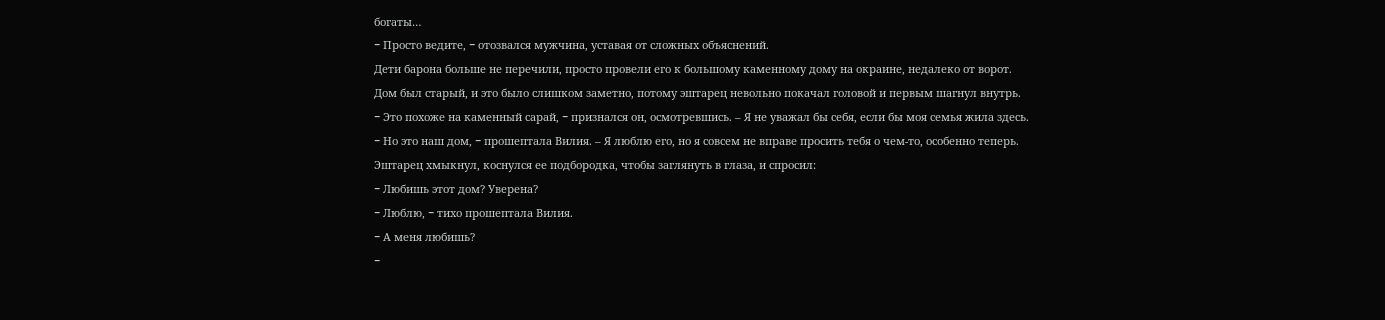богаты…
− Просто ведите, − отозвался мужчина, уставая от сложных объяснений.
Дети барона больше не перечили, просто провели его к большому каменному дому на окраине, недалеко от ворот.
Дом был старый, и это было слишком заметно, потому эштарец невольно покачал головой и первым шагнул внутрь.
− Это похоже на каменный сарай, − признался он, осмотревшись. – Я не уважал бы себя, если бы моя семья жила здесь.
− Но это наш дом, − прошептала Вилия. – Я люблю его, но я совсем не вправе просить тебя о чем-то, особенно теперь.
Эштарец хмыкнул, коснулся ее подбородка, чтобы заглянуть в глаза, и спросил:
− Любишь этот дом? Уверена?
− Люблю, − тихо прошептала Вилия.
− А меня любишь?
−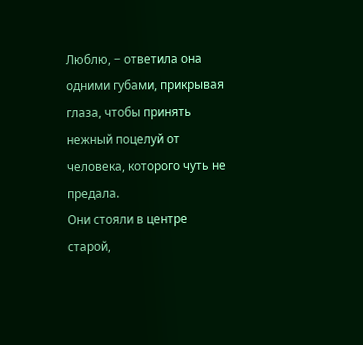Люблю, − ответила она одними губами, прикрывая глаза, чтобы принять нежный поцелуй от человека, которого чуть не предала.
Они стояли в центре старой,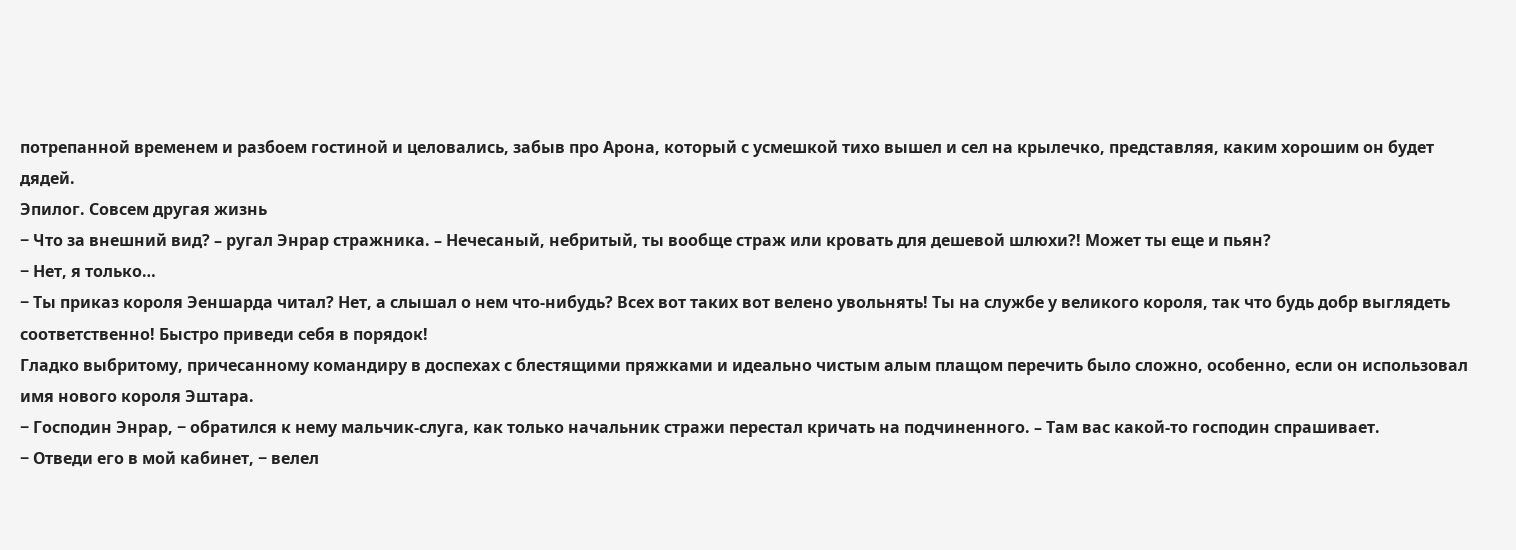потрепанной временем и разбоем гостиной и целовались, забыв про Арона, который с усмешкой тихо вышел и сел на крылечко, представляя, каким хорошим он будет дядей.
Эпилог. Совсем другая жизнь
− Что за внешний вид? – ругал Энрар стражника. – Нечесаный, небритый, ты вообще страж или кровать для дешевой шлюхи?! Может ты еще и пьян?
− Нет, я только…
− Ты приказ короля Эеншарда читал? Нет, а слышал о нем что-нибудь? Всех вот таких вот велено увольнять! Ты на службе у великого короля, так что будь добр выглядеть соответственно! Быстро приведи себя в порядок!
Гладко выбритому, причесанному командиру в доспехах с блестящими пряжками и идеально чистым алым плащом перечить было сложно, особенно, если он использовал имя нового короля Эштара.
− Господин Энрар, − обратился к нему мальчик-слуга, как только начальник стражи перестал кричать на подчиненного. – Там вас какой-то господин спрашивает.
− Отведи его в мой кабинет, − велел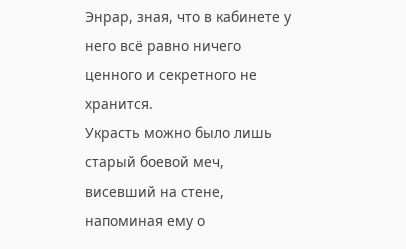Энрар, зная, что в кабинете у него всё равно ничего ценного и секретного не хранится.
Украсть можно было лишь старый боевой меч, висевший на стене, напоминая ему о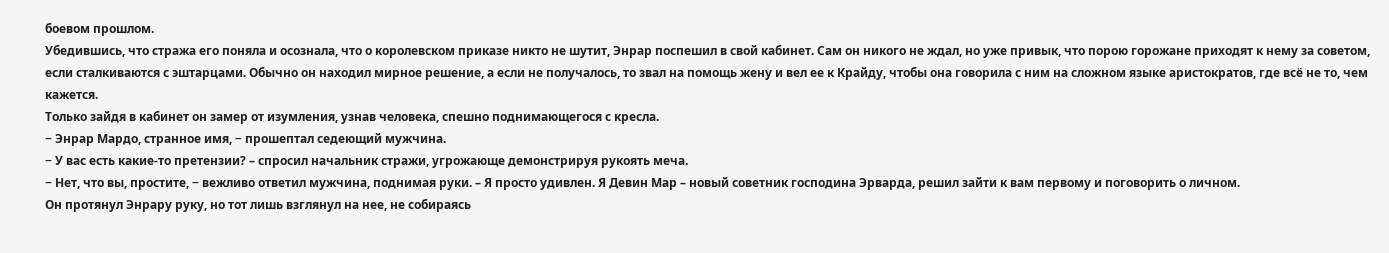боевом прошлом.
Убедившись, что стража его поняла и осознала, что о королевском приказе никто не шутит, Энрар поспешил в свой кабинет. Сам он никого не ждал, но уже привык, что порою горожане приходят к нему за советом, если сталкиваются с эштарцами. Обычно он находил мирное решение, а если не получалось, то звал на помощь жену и вел ее к Крайду, чтобы она говорила с ним на сложном языке аристократов, где всё не то, чем кажется.
Только зайдя в кабинет он замер от изумления, узнав человека, спешно поднимающегося с кресла.
− Энрар Мардо, странное имя, − прошептал седеющий мужчина.
− У вас есть какие-то претензии? – спросил начальник стражи, угрожающе демонстрируя рукоять меча.
− Нет, что вы, простите, − вежливо ответил мужчина, поднимая руки. – Я просто удивлен. Я Девин Мар – новый советник господина Эрварда, решил зайти к вам первому и поговорить о личном.
Он протянул Энрару руку, но тот лишь взглянул на нее, не собираясь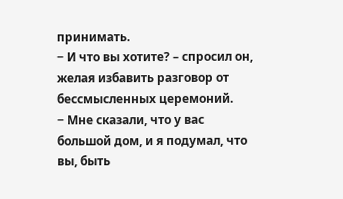принимать.
− И что вы хотите? – спросил он, желая избавить разговор от бессмысленных церемоний.
− Мне сказали, что у вас большой дом, и я подумал, что вы, быть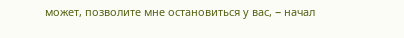может, позволите мне остановиться у вас, − начал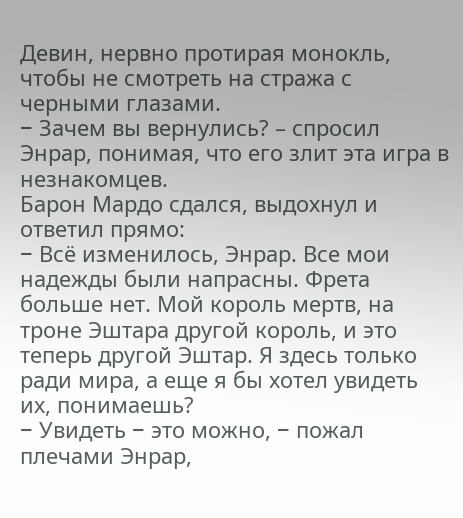Девин, нервно протирая монокль, чтобы не смотреть на стража с черными глазами.
− Зачем вы вернулись? – спросил Энрар, понимая, что его злит эта игра в незнакомцев.
Барон Мардо сдался, выдохнул и ответил прямо:
− Всё изменилось, Энрар. Все мои надежды были напрасны. Фрета больше нет. Мой король мертв, на троне Эштара другой король, и это теперь другой Эштар. Я здесь только ради мира, а еще я бы хотел увидеть их, понимаешь?
− Увидеть − это можно, − пожал плечами Энрар,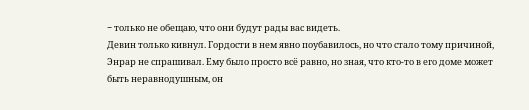− только не обещаю, что они будут рады вас видеть.
Девин только кивнул. Гордости в нем явно поубавилось, но что стало тому причиной, Энрар не спрашивал. Ему было просто всё равно, но зная, что кто-то в его доме может быть неравнодушным, он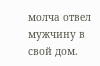молча отвел мужчину в свой дом.